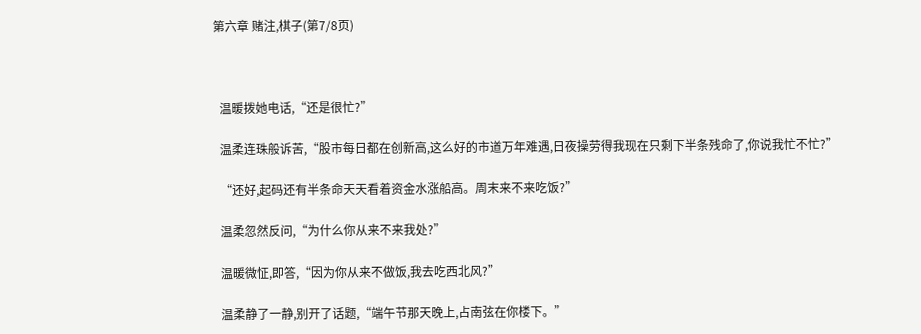第六章 赌注,棋子(第7/8页)



  温暖拨她电话,“还是很忙?”

  温柔连珠般诉苦,“股市每日都在创新高,这么好的市道万年难遇,日夜操劳得我现在只剩下半条残命了,你说我忙不忙?”

  “还好,起码还有半条命天天看着资金水涨船高。周末来不来吃饭?”

  温柔忽然反问,“为什么你从来不来我处?”

  温暖微怔,即答,“因为你从来不做饭,我去吃西北风?”

  温柔静了一静,别开了话题,“端午节那天晚上,占南弦在你楼下。”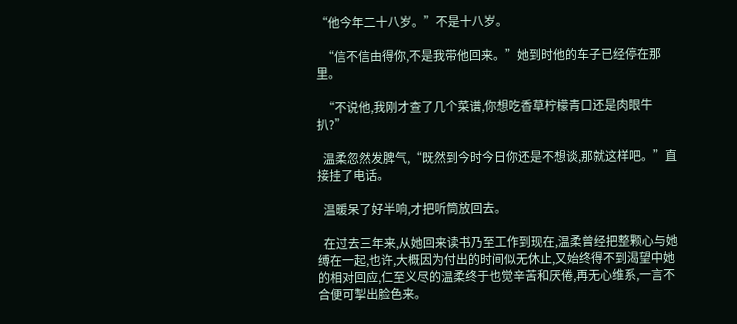“他今年二十八岁。”不是十八岁。

  “信不信由得你,不是我带他回来。”她到时他的车子已经停在那里。

  “不说他,我刚才查了几个菜谱,你想吃香草柠檬青口还是肉眼牛扒?”

  温柔忽然发脾气,“既然到今时今日你还是不想谈,那就这样吧。”直接挂了电话。

  温暖呆了好半响,才把听筒放回去。

  在过去三年来,从她回来读书乃至工作到现在,温柔曾经把整颗心与她缚在一起,也许,大概因为付出的时间似无休止,又始终得不到渴望中她的相对回应,仁至义尽的温柔终于也觉辛苦和厌倦,再无心维系,一言不合便可掣出脸色来。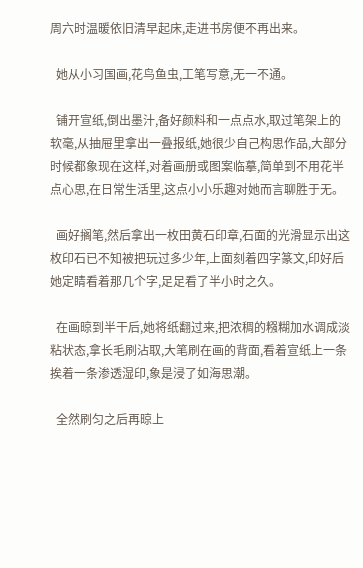周六时温暖依旧清早起床,走进书房便不再出来。

  她从小习国画,花鸟鱼虫,工笔写意,无一不通。

  铺开宣纸,倒出墨汁,备好颜料和一点点水,取过笔架上的软毫,从抽屉里拿出一叠报纸,她很少自己构思作品,大部分时候都象现在这样,对着画册或图案临摹,简单到不用花半点心思,在日常生活里,这点小小乐趣对她而言聊胜于无。

  画好搁笔,然后拿出一枚田黄石印章,石面的光滑显示出这枚印石已不知被把玩过多少年,上面刻着四字篆文,印好后她定睛看着那几个字,足足看了半小时之久。

  在画晾到半干后,她将纸翻过来,把浓稠的糨糊加水调成淡粘状态,拿长毛刷沾取,大笔刷在画的背面,看着宣纸上一条挨着一条渗透湿印,象是浸了如海思潮。

  全然刷匀之后再晾上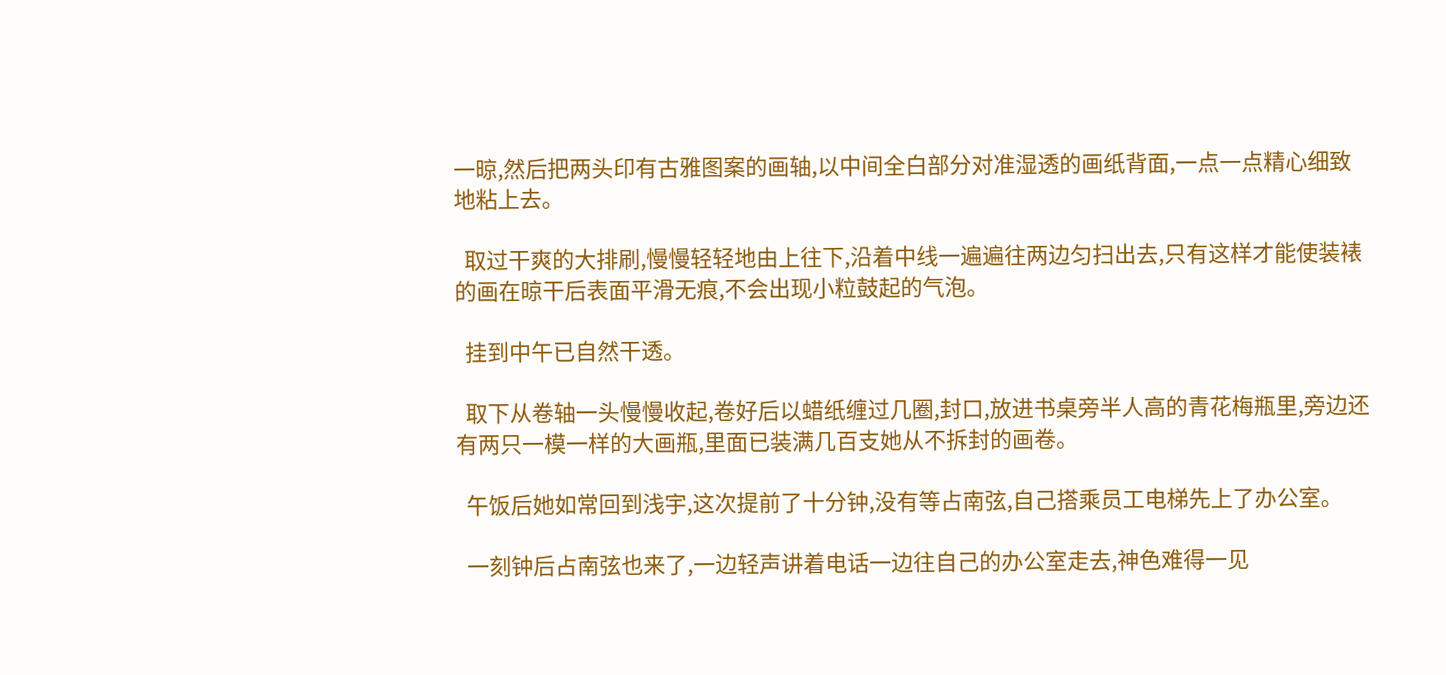一晾,然后把两头印有古雅图案的画轴,以中间全白部分对准湿透的画纸背面,一点一点精心细致地粘上去。

  取过干爽的大排刷,慢慢轻轻地由上往下,沿着中线一遍遍往两边匀扫出去,只有这样才能使装裱的画在晾干后表面平滑无痕,不会出现小粒鼓起的气泡。

  挂到中午已自然干透。

  取下从卷轴一头慢慢收起,卷好后以蜡纸缠过几圈,封口,放进书桌旁半人高的青花梅瓶里,旁边还有两只一模一样的大画瓶,里面已装满几百支她从不拆封的画卷。

  午饭后她如常回到浅宇,这次提前了十分钟,没有等占南弦,自己搭乘员工电梯先上了办公室。

  一刻钟后占南弦也来了,一边轻声讲着电话一边往自己的办公室走去,神色难得一见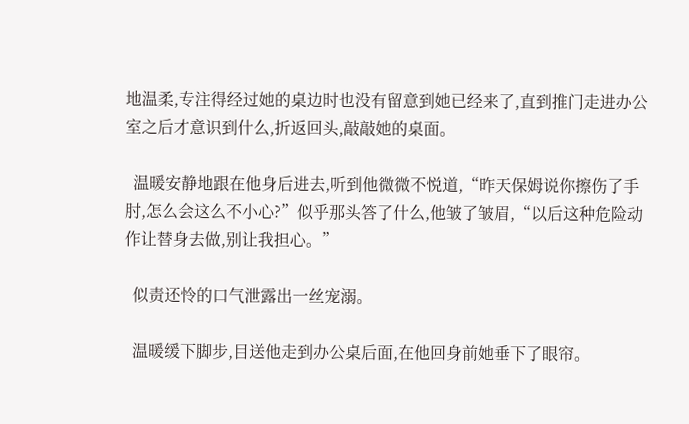地温柔,专注得经过她的桌边时也没有留意到她已经来了,直到推门走进办公室之后才意识到什么,折返回头,敲敲她的桌面。

  温暖安静地跟在他身后进去,听到他微微不悦道,“昨天保姆说你擦伤了手肘,怎么会这么不小心?”似乎那头答了什么,他皱了皱眉,“以后这种危险动作让替身去做,别让我担心。”

  似责还怜的口气泄露出一丝宠溺。

  温暖缓下脚步,目送他走到办公桌后面,在他回身前她垂下了眼帘。